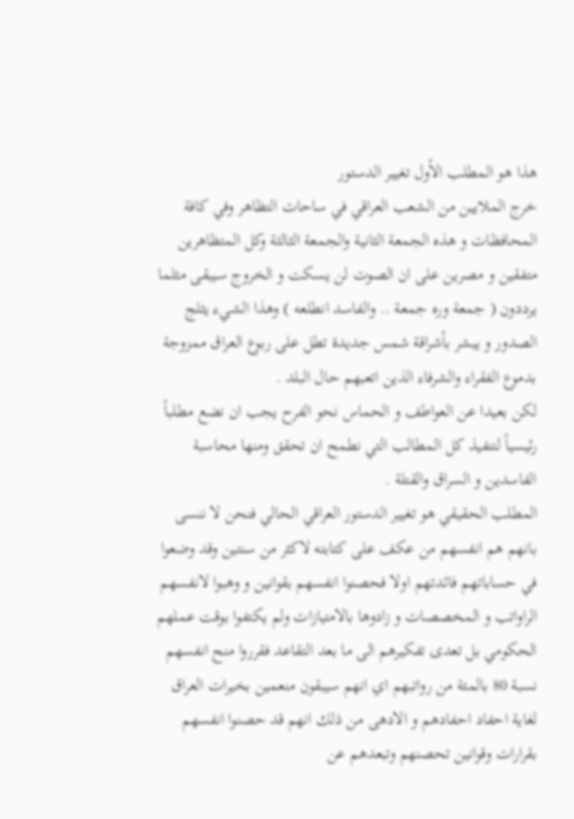هذا هو المطلب الأول تغيير الدستور
خرج الملايين من الشعب العراقي في ساحات التظاهر وفي كافة المحافظات و هذه الجمعة الثانية والجمعة الثالثة وكل المتظاهرين متفقين و مصرين على ان الصوت لن يسكت و الخروج سيبقى مثلما يرددون ( جمعة وره جمعة .. والفاسد انطلعه ) وهذا الشيء يثلج الصدور و يبشر بأشراقة شمس جديدة تطل على ربوع العراق ممزوجة بدموع الفقراء والشرفاء الذين اتعبهم حال البلد .
لكن بعيدا عن العواطف و الحماس نحو الفرح يجب ان نضع مطلباً رئيسياً لتنفيذ كل المطالب التي نطمح ان تحقق ومنها محاسبة الفاسدين و السراق والقتلة .
المطلب الحقيقي هو تغيير الدستور العراقي الحالي فنحن لا ننسى بانهم هم انفسهم من عكف على كتابته لاكثر من سنتين وقد وضعوا في حساباتهم فائدتهم اولا فحصنوا انفسهم بقوانين و وهبوا لانفسهم الراواتب و المخصصات و زادوها بالامتيازات ولم يكتفوا بوقت عملهم الحكومي بل تعدى تفكيرهم الى ما بعد التقاعد فقرروا منح انفسهم نسبة 80 بالمئة من رواتبهم اي انهم سيبقون منعمين بخيرات العراق لغاية احفاد احفادهم و الادهى من ذلك انهم قد حصنوا انفسهم بقرارات وقوانين تحصنهم وتبعدهم عن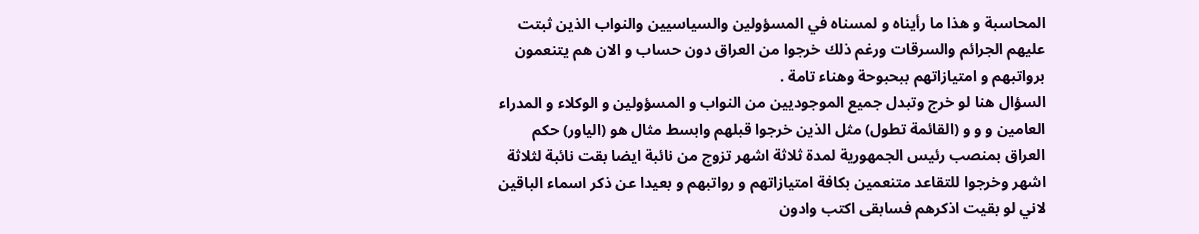المحاسبة و هذا ما رأيناه و لمسناه في المسؤولين والسياسيين والنواب الذين ثبتت عليهم الجرائم والسرقات ورغم ذلك خرجوا من العراق دون حساب و الان هم يتنعمون برواتبهم و امتيازاتهم ببحبوحة وهناء تامة .
السؤال هنا لو خرج وتبدل جميع الموجوديين من النواب و المسؤولين و الوكلاء و المدراء العامين و و و (القائمة تطول) مثل الذين خرجوا قبلهم وابسط مثال هو (الياور) حكم العراق بمنصب رئيس الجمهورية لمدة ثلاثة اشهر تزوج من نائبة ايضا بقت نائبة لثلاثة اشهر وخرجوا للتقاعد متنعمين بكافة امتيازاتهم و رواتبهم و بعيدا عن ذكر اسماء الباقين لاني لو بقيت اذكرهم فسابقى اكتب وادون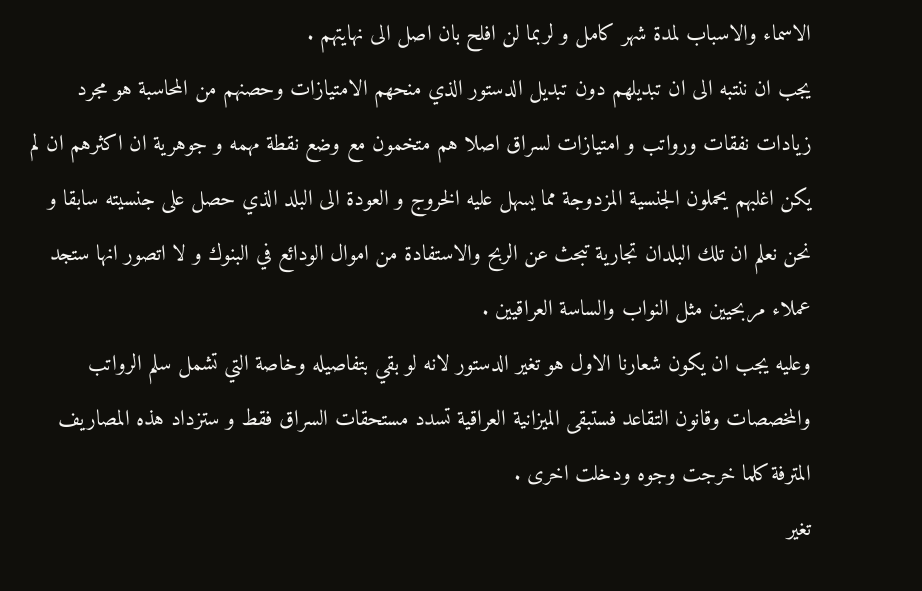الاسماء والاسباب لمدة شهر كامل و لربما لن افلح بان اصل الى نهايتهم .
يجب ان ننتبه الى ان تبديلهم دون تبديل الدستور الذي منحهم الامتيازات وحصنهم من المحاسبة هو مجرد زيادات نفقات ورواتب و امتيازات لسراق اصلا هم متخمون مع وضع نقطة مهمه و جوهرية ان اكثرهم ان لم يكن اغلبهم يحملون الجنسية المزدوجة مما يسهل عليه الخروج و العودة الى البلد الذي حصل على جنسيته سابقا و نحن نعلم ان تلك البلدان تجارية تبحث عن الربح والاستفادة من اموال الودائع في البنوك و لا اتصور انها ستجد عملاء مربحيين مثل النواب والساسة العراقيين .
وعليه يجب ان يكون شعارنا الاول هو تغير الدستور لانه لو بقي بتفاصيله وخاصة التي تشمل سلم الرواتب والمخصصات وقانون التقاعد فستبقى الميزانية العراقية تسدد مستحقات السراق فقط و ستزداد هذه المصاريف المترفة كلما خرجت وجوه ودخلت اخرى .
تغير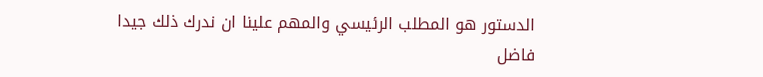الدستور هو المطلب الرئيسي والمهم علينا ان ندرك ذلك جيدا
فاضل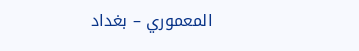المعموري – بغداد